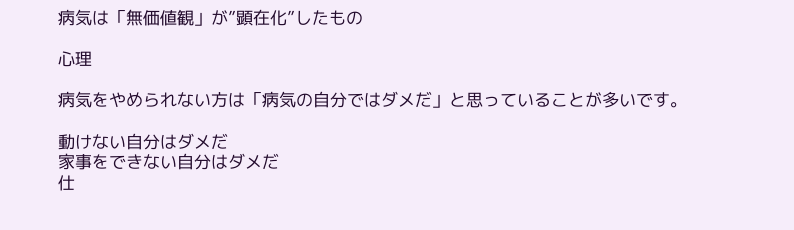病気は「無価値観」が”顕在化”したもの

心理

病気をやめられない方は「病気の自分ではダメだ」と思っていることが多いです。

動けない自分はダメだ
家事をできない自分はダメだ
仕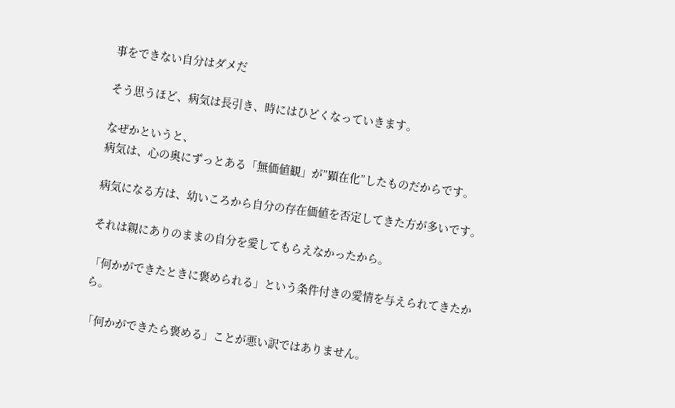事をできない自分はダメだ

そう思うほど、病気は長引き、時にはひどくなっていきます。

なぜかというと、
病気は、心の奥にずっとある「無価値観」が”顕在化”したものだからです。

病気になる方は、幼いころから自分の存在価値を否定してきた方が多いです。

それは親にありのままの自分を愛してもらえなかったから。

「何かができたときに褒められる」という条件付きの愛情を与えられてきたから。

「何かができたら褒める」ことが悪い訳ではありません。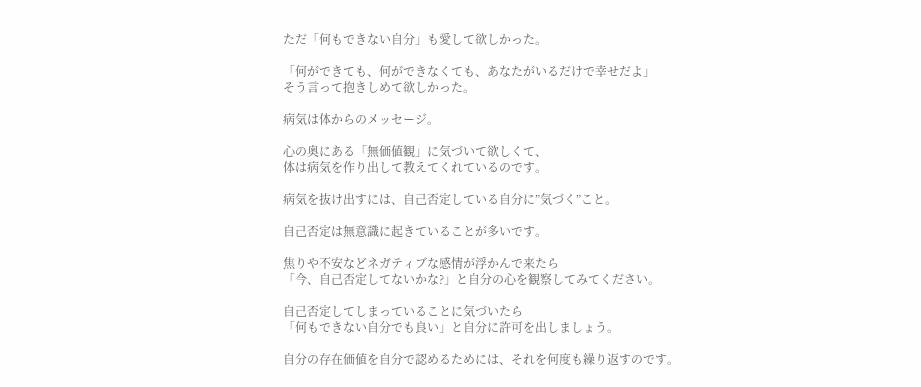ただ「何もできない自分」も愛して欲しかった。

「何ができても、何ができなくても、あなたがいるだけで幸せだよ」
そう言って抱きしめて欲しかった。

病気は体からのメッセージ。

心の奥にある「無価値観」に気づいて欲しくて、
体は病気を作り出して教えてくれているのです。

病気を抜け出すには、自己否定している自分に”気づく”こと。

自己否定は無意識に起きていることが多いです。

焦りや不安などネガティブな感情が浮かんで来たら
「今、自己否定してないかな?」と自分の心を観察してみてください。

自己否定してしまっていることに気づいたら
「何もできない自分でも良い」と自分に許可を出しましょう。

自分の存在価値を自分で認めるためには、それを何度も繰り返すのです。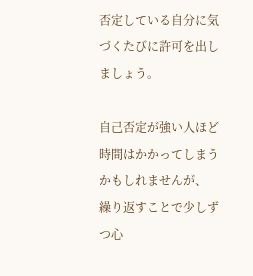否定している自分に気づくたびに許可を出しましょう。

自己否定が強い人ほど時間はかかってしまうかもしれませんが、
繰り返すことで少しずつ心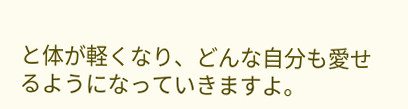と体が軽くなり、どんな自分も愛せるようになっていきますよ。